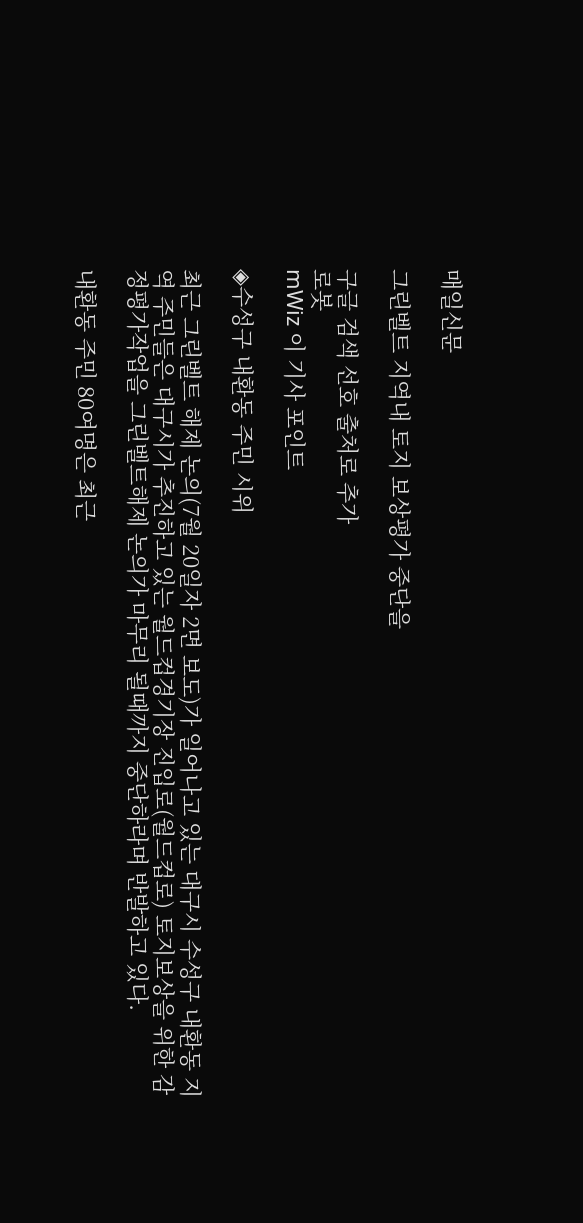매일신문

그린벨트 지역내 토지 보상평가 중단을

구글 검색 선호 출처로 추가
로봇
mWiz 이 기사 포인트

◈수성구 내환동 주민 시위

최근 그린벨트 해제 논의(7월 20일자 2면 보도)가 일어나고 있는 대구시 수성구 내환동 지역 주민들은 대구시가 추진하고 있는 월드컵경기장 진입로(월드컵로) 토지보상을 위한 감정평가작업을 그린벨트해제 논의가 마무리 될때까지 중단하라며 반발하고 있다.

내환동 주민 80여명은 최근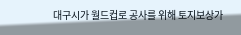대구시가 월드컵로 공사를 위해 토지보상가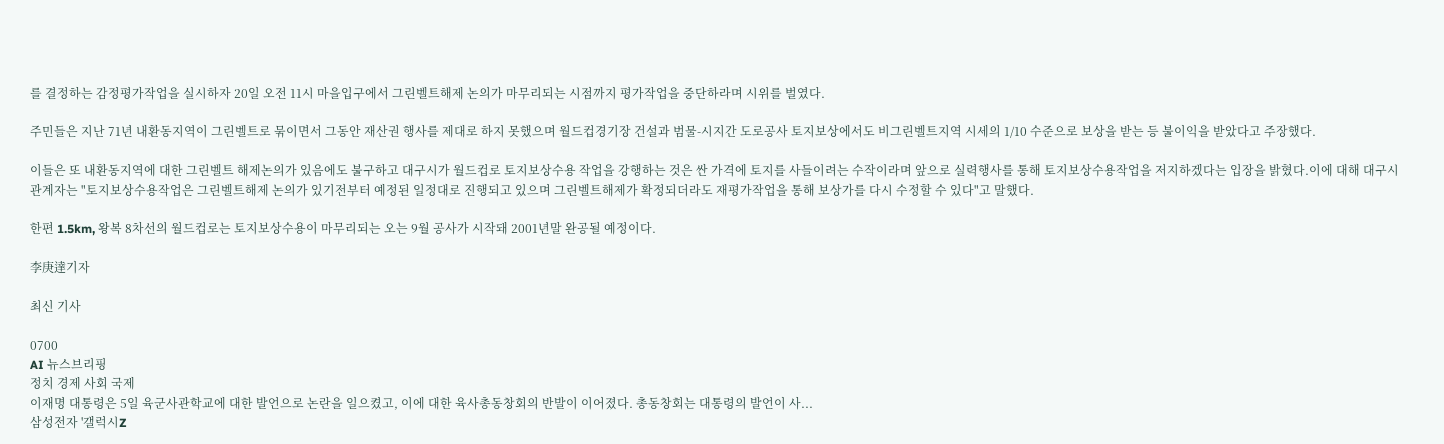를 결정하는 감정평가작업을 실시하자 20일 오전 11시 마을입구에서 그린벨트해제 논의가 마무리되는 시점까지 평가작업을 중단하라며 시위를 벌였다.

주민들은 지난 71년 내환동지역이 그린벨트로 묶이면서 그동안 재산권 행사를 제대로 하지 못했으며 월드컵경기장 건설과 범물-시지간 도로공사 토지보상에서도 비그린벨트지역 시세의 1/10 수준으로 보상을 받는 등 불이익을 받았다고 주장했다.

이들은 또 내환동지역에 대한 그린벨트 해제논의가 있음에도 불구하고 대구시가 월드컵로 토지보상수용 작업을 강행하는 것은 싼 가격에 토지를 사들이려는 수작이라며 앞으로 실력행사를 통해 토지보상수용작업을 저지하겠다는 입장을 밝혔다.이에 대해 대구시 관계자는 "토지보상수용작업은 그린벨트해제 논의가 있기전부터 예정된 일정대로 진행되고 있으며 그린벨트해제가 확정되더라도 재평가작업을 통해 보상가를 다시 수정할 수 있다"고 말했다.

한편 1.5km, 왕복 8차선의 월드컵로는 토지보상수용이 마무리되는 오는 9월 공사가 시작돼 2001년말 완공될 예정이다.

李庚達기자

최신 기사

0700
AI 뉴스브리핑
정치 경제 사회 국제
이재명 대통령은 5일 육군사관학교에 대한 발언으로 논란을 일으켰고, 이에 대한 육사총동창회의 반발이 이어졌다. 총동창회는 대통령의 발언이 사...
삼성전자 '갤럭시Z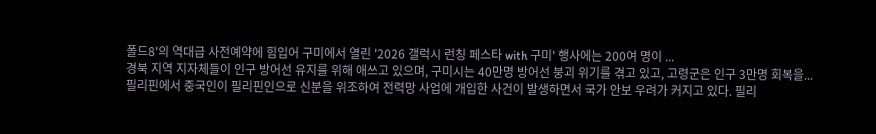폴드8'의 역대급 사전예약에 힘입어 구미에서 열린 '2026 갤럭시 런칭 페스타 with 구미' 행사에는 200여 명이 ...
경북 지역 지자체들이 인구 방어선 유지를 위해 애쓰고 있으며, 구미시는 40만명 방어선 붕괴 위기를 겪고 있고, 고령군은 인구 3만명 회복을...
필리핀에서 중국인이 필리핀인으로 신분을 위조하여 전력망 사업에 개입한 사건이 발생하면서 국가 안보 우려가 커지고 있다. 필리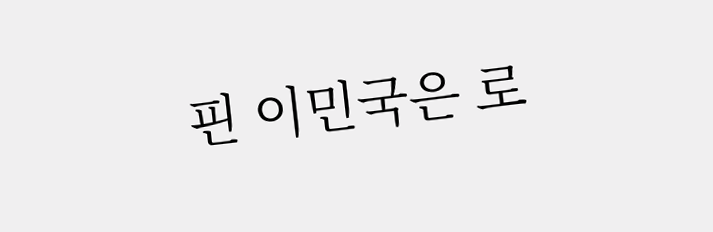핀 이민국은 로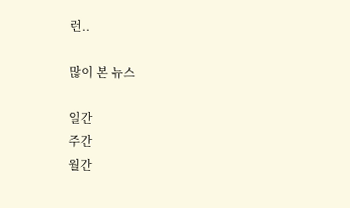런..

많이 본 뉴스

일간
주간
월간